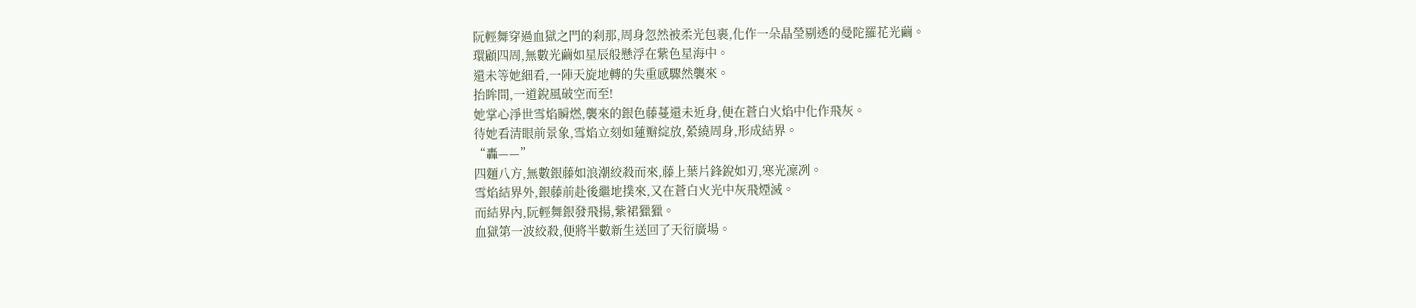阮輕舞穿過血獄之門的刹那,周身忽然被柔光包裹,化作一朵晶瑩剔透的曼陀羅花光繭。
環顧四周,無數光繭如星辰般懸浮在紫色星海中。
還未等她細看,一陣天旋地轉的失重感驟然襲來。
抬眸間,一道銳風破空而至!
她掌心淨世雪焰瞬燃,襲來的銀色藤蔓還未近身,便在蒼白火焰中化作飛灰。
待她看清眼前景象,雪焰立刻如蓮瓣綻放,縈繞周身,形成結界。
“轟——”
四麵八方,無數銀藤如浪潮絞殺而來,藤上葉片鋒銳如刃,寒光凜冽。
雪焰結界外,銀藤前赴後繼地撲來,又在蒼白火光中灰飛煙滅。
而結界內,阮輕舞銀發飛揚,紫裙獵獵。
血獄第一波絞殺,便將半數新生送回了天衍廣場。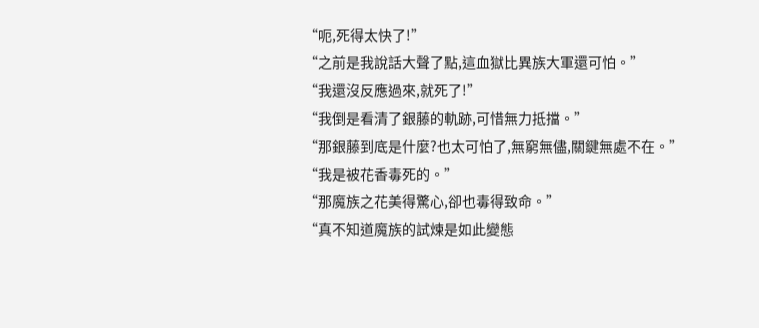“呃,死得太快了!”
“之前是我說話大聲了點,這血獄比異族大軍還可怕。”
“我還沒反應過來,就死了!”
“我倒是看清了銀藤的軌跡,可惜無力抵擋。”
“那銀藤到底是什麼?也太可怕了,無窮無儘,關鍵無處不在。”
“我是被花香毒死的。”
“那魔族之花美得驚心,卻也毒得致命。”
“真不知道魔族的試煉是如此變態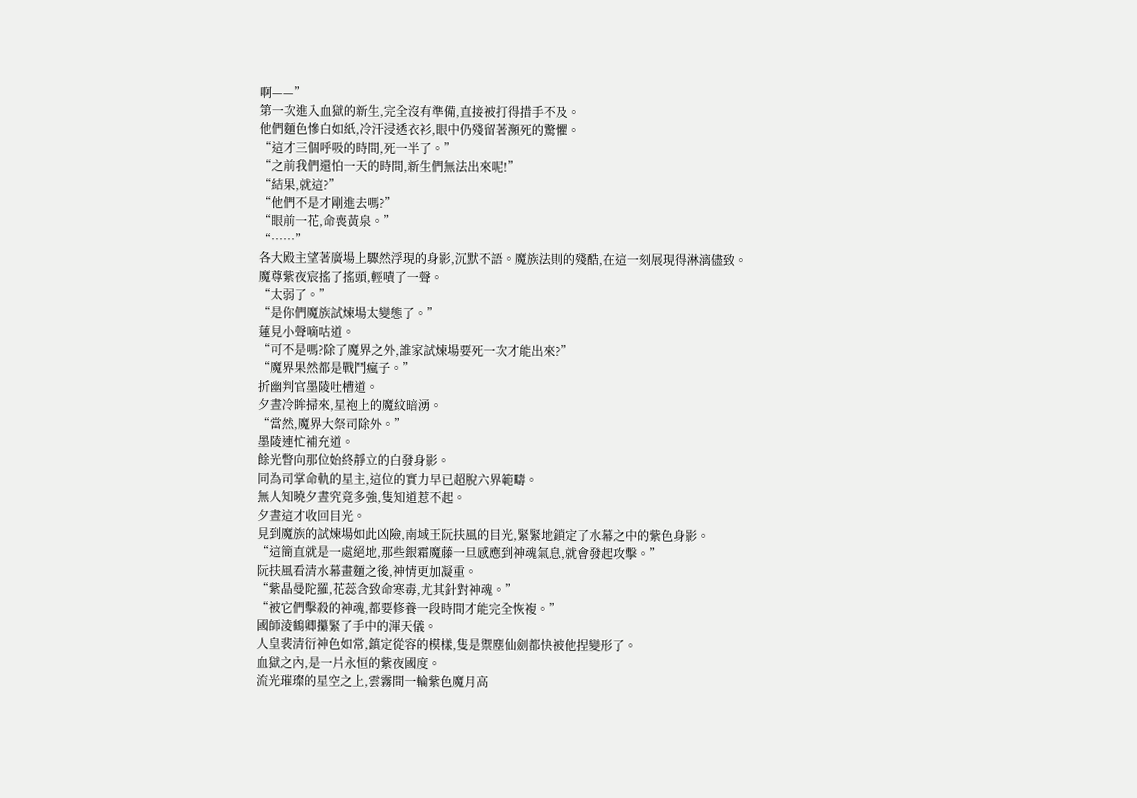啊——”
第一次進入血獄的新生,完全沒有準備,直接被打得措手不及。
他們麵色慘白如紙,冷汗浸透衣衫,眼中仍殘留著瀕死的驚懼。
“這才三個呼吸的時間,死一半了。”
“之前我們還怕一天的時間,新生們無法出來呢!”
“結果,就這?”
“他們不是才剛進去嗎?”
“眼前一花,命喪黃泉。”
“……”
各大殿主望著廣場上驟然浮現的身影,沉默不語。魔族法則的殘酷,在這一刻展現得淋漓儘致。
魔尊紫夜宸搖了搖頭,輕嘖了一聲。
“太弱了。”
“是你們魔族試煉場太變態了。”
蓮見小聲嘀咕道。
“可不是嗎?除了魔界之外,誰家試煉場要死一次才能出來?”
“魔界果然都是戰鬥瘋子。”
折幽判官墨陵吐槽道。
夕晝冷眸掃來,星袍上的魔紋暗湧。
“當然,魔界大祭司除外。”
墨陵連忙補充道。
餘光瞥向那位始終靜立的白發身影。
同為司掌命軌的星主,這位的實力早已超脫六界範疇。
無人知曉夕晝究竟多強,隻知道惹不起。
夕晝這才收回目光。
見到魔族的試煉場如此凶險,南域王阮扶風的目光,緊緊地鎖定了水幕之中的紫色身影。
“這簡直就是一處絕地,那些銀霜魔藤一旦感應到神魂氣息,就會發起攻擊。”
阮扶風看清水幕畫麵之後,神情更加凝重。
“紫晶曼陀羅,花蕊含致命寒毒,尤其針對神魂。”
“被它們擊殺的神魂,都要修養一段時間才能完全恢複。”
國師淩鶴卿攥緊了手中的渾天儀。
人皇裴清衍神色如常,鎮定從容的模樣,隻是禦塵仙劍都快被他捏變形了。
血獄之內,是一片永恒的紫夜國度。
流光璀璨的星空之上,雲霧間一輪紫色魔月高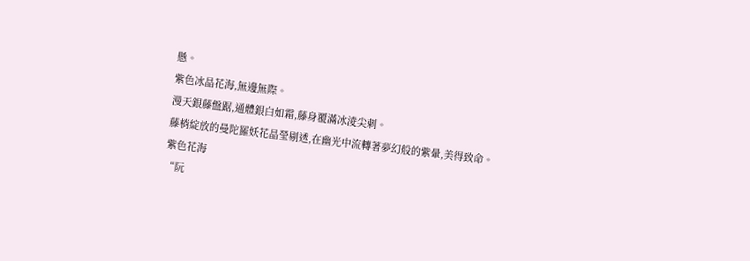懸。
紫色冰晶花海,無邊無際。
漫天銀藤盤踞,通體銀白如霜,藤身覆滿冰淩尖刺。
藤梢綻放的曼陀羅妖花晶瑩剔透,在幽光中流轉著夢幻般的紫暈,美得致命。
紫色花海
“阮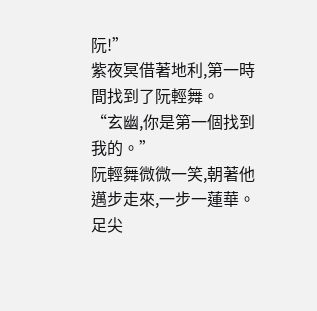阮!”
紫夜冥借著地利,第一時間找到了阮輕舞。
“玄幽,你是第一個找到我的。”
阮輕舞微微一笑,朝著他邁步走來,一步一蓮華。
足尖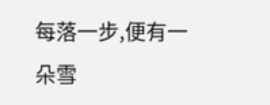每落一步,便有一朵雪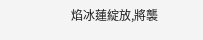焰冰蓮綻放,將襲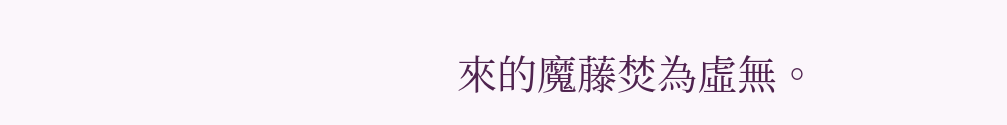來的魔藤焚為虛無。